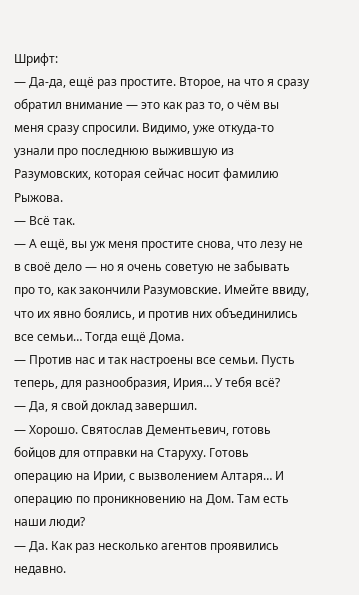Шрифт:
— Да-да, ещё раз простите. Второе, на что я сразу обратил внимание — это как раз то, о чём вы меня сразу спросили. Видимо, уже откуда-то узнали про последнюю выжившую из Разумовских, которая сейчас носит фамилию Рыжова.
— Всё так.
— А ещё, вы уж меня простите снова, что лезу не в своё дело — но я очень советую не забывать про то, как закончили Разумовские. Имейте ввиду, что их явно боялись, и против них объединились все семьи… Тогда ещё Дома.
— Против нас и так настроены все семьи. Пусть теперь, для разнообразия, Ирия… У тебя всё?
— Да, я свой доклад завершил.
— Хорошо. Святослав Дементьевич, готовь бойцов для отправки на Старуху. Готовь операцию на Ирии, с вызволением Алтаря… И операцию по проникновению на Дом. Там есть наши люди?
— Да. Как раз несколько агентов проявились недавно.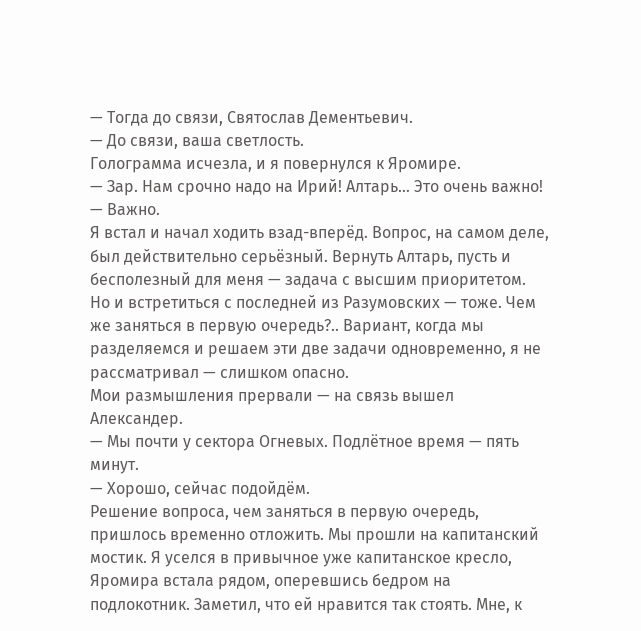— Тогда до связи, Святослав Дементьевич.
— До связи, ваша светлость.
Голограмма исчезла, и я повернулся к Яромире.
— Зар. Нам срочно надо на Ирий! Алтарь… Это очень важно!
— Важно.
Я встал и начал ходить взад-вперёд. Вопрос, на самом деле, был действительно серьёзный. Вернуть Алтарь, пусть и бесполезный для меня — задача с высшим приоритетом. Но и встретиться с последней из Разумовских — тоже. Чем же заняться в первую очередь?.. Вариант, когда мы разделяемся и решаем эти две задачи одновременно, я не рассматривал — слишком опасно.
Мои размышления прервали — на связь вышел Александер.
— Мы почти у сектора Огневых. Подлётное время — пять минут.
— Хорошо, сейчас подойдём.
Решение вопроса, чем заняться в первую очередь, пришлось временно отложить. Мы прошли на капитанский мостик. Я уселся в привычное уже капитанское кресло, Яромира встала рядом, оперевшись бедром на подлокотник. Заметил, что ей нравится так стоять. Мне, к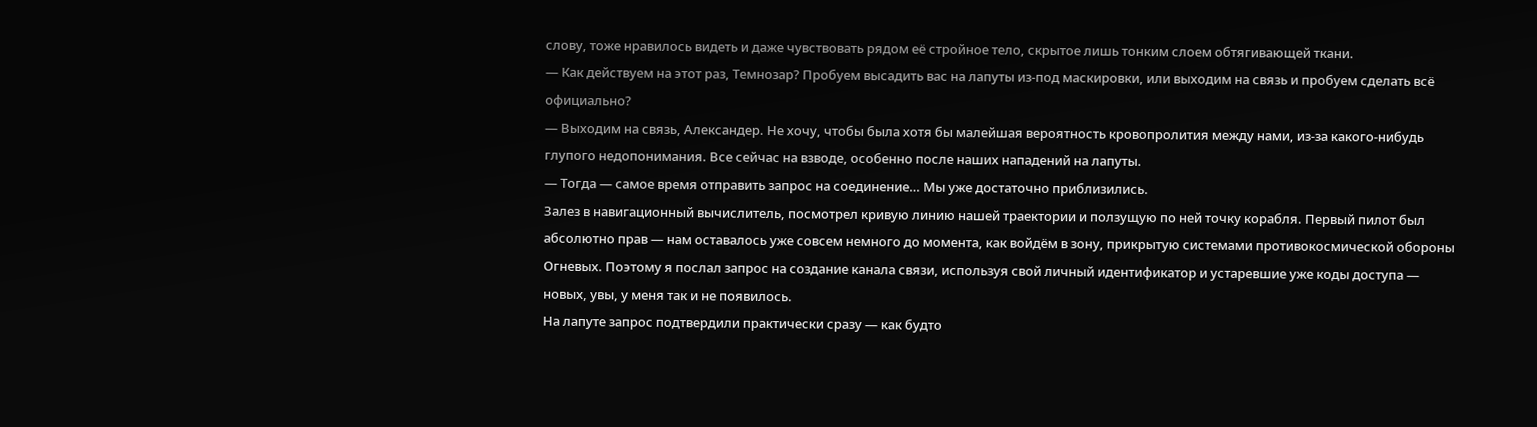слову, тоже нравилось видеть и даже чувствовать рядом её стройное тело, скрытое лишь тонким слоем обтягивающей ткани.
— Как действуем на этот раз, Темнозар? Пробуем высадить вас на лапуты из-под маскировки, или выходим на связь и пробуем сделать всё официально?
— Выходим на связь, Александер. Не хочу, чтобы была хотя бы малейшая вероятность кровопролития между нами, из-за какого-нибудь глупого недопонимания. Все сейчас на взводе, особенно после наших нападений на лапуты.
— Тогда — самое время отправить запрос на соединение… Мы уже достаточно приблизились.
Залез в навигационный вычислитель, посмотрел кривую линию нашей траектории и ползущую по ней точку корабля. Первый пилот был абсолютно прав — нам оставалось уже совсем немного до момента, как войдём в зону, прикрытую системами противокосмической обороны Огневых. Поэтому я послал запрос на создание канала связи, используя свой личный идентификатор и устаревшие уже коды доступа — новых, увы, у меня так и не появилось.
На лапуте запрос подтвердили практически сразу — как будто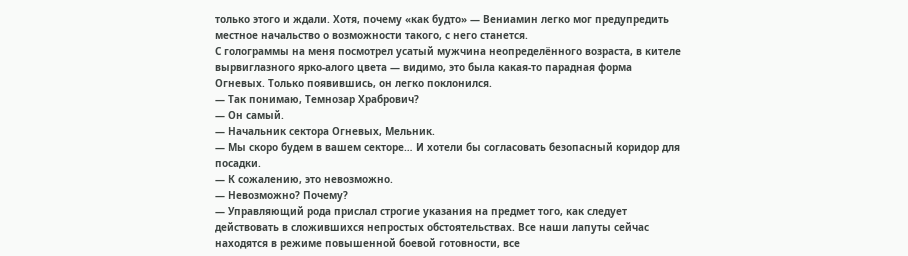только этого и ждали. Хотя, почему «как будто» — Вениамин легко мог предупредить местное начальство о возможности такого, с него станется.
С голограммы на меня посмотрел усатый мужчина неопределённого возраста, в кителе вырвиглазного ярко-алого цвета — видимо, это была какая-то парадная форма Огневых. Только появившись, он легко поклонился.
— Так понимаю, Темнозар Храбрович?
— Он самый.
— Начальник сектора Огневых, Мельник.
— Мы скоро будем в вашем секторе… И хотели бы согласовать безопасный коридор для посадки.
— К сожалению, это невозможно.
— Невозможно? Почему?
— Управляющий рода прислал строгие указания на предмет того, как следует действовать в сложившихся непростых обстоятельствах. Все наши лапуты сейчас находятся в режиме повышенной боевой готовности, все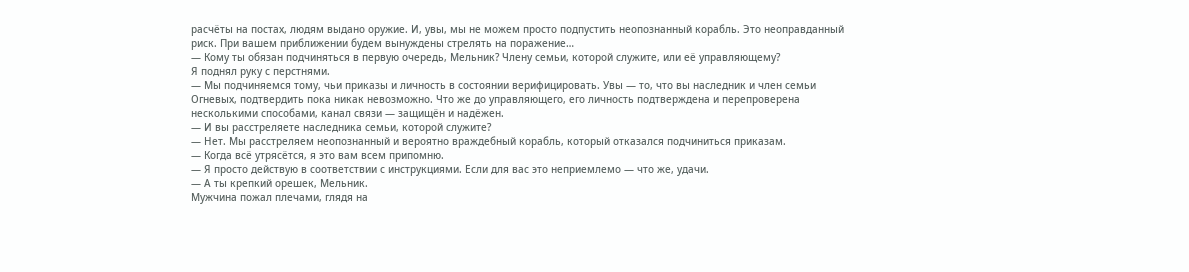расчёты на постах, людям выдано оружие. И, увы, мы не можем просто подпустить неопознанный корабль. Это неоправданный риск. При вашем приближении будем вынуждены стрелять на поражение…
— Кому ты обязан подчиняться в первую очередь, Мельник? Члену семьи, которой служите, или её управляющему?
Я поднял руку с перстнями.
— Мы подчиняемся тому, чьи приказы и личность в состоянии верифицировать. Увы — то, что вы наследник и член семьи Огневых, подтвердить пока никак невозможно. Что же до управляющего, его личность подтверждена и перепроверена несколькими способами, канал связи — защищён и надёжен.
— И вы расстреляете наследника семьи, которой служите?
— Нет. Мы расстреляем неопознанный и вероятно враждебный корабль, который отказался подчиниться приказам.
— Когда всё утрясётся, я это вам всем припомню.
— Я просто действую в соответствии с инструкциями. Если для вас это неприемлемо — что же, удачи.
— А ты крепкий орешек, Мельник.
Мужчина пожал плечами, глядя на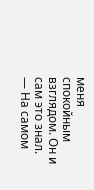меня спокойным взглядом. Он и сам это знал.
— На самом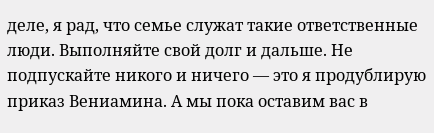деле, я рад, что семье служат такие ответственные люди. Выполняйте свой долг и дальше. Не подпускайте никого и ничего — это я продублирую приказ Вениамина. А мы пока оставим вас в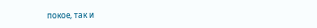покое, так и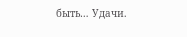быть… Удачи.